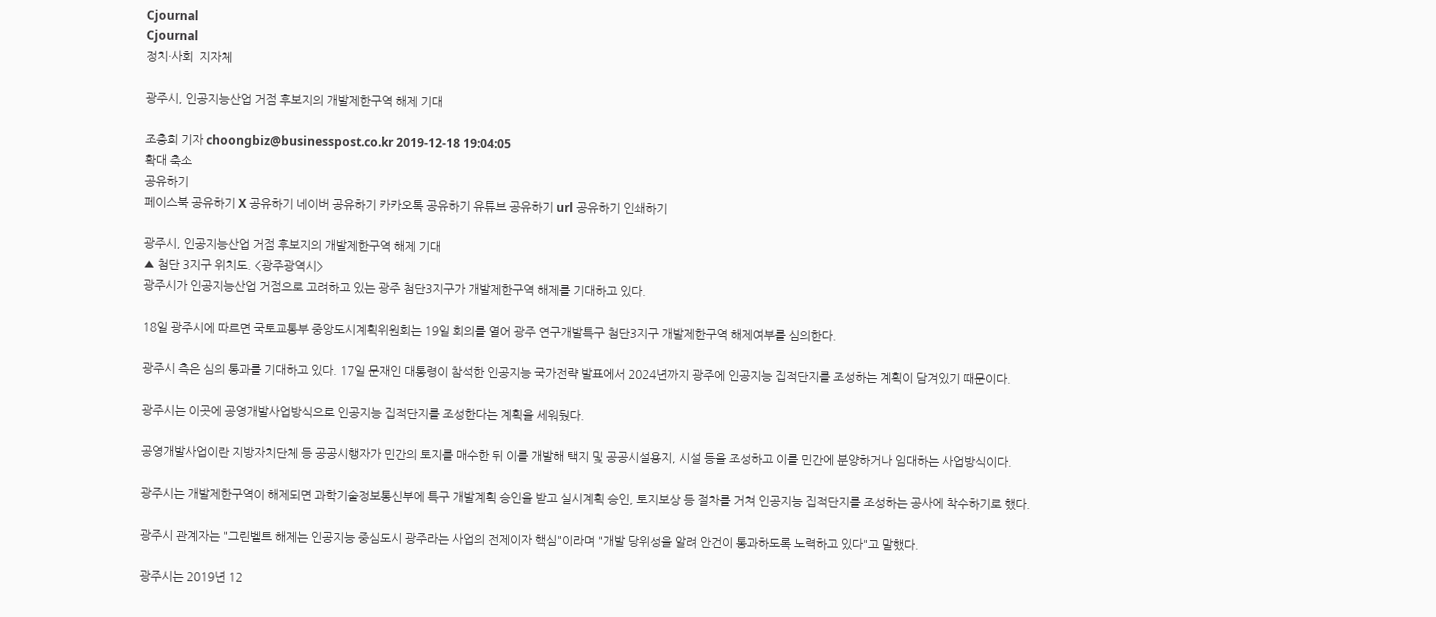Cjournal
Cjournal
정치·사회  지자체

광주시, 인공지능산업 거점 후보지의 개발제한구역 해제 기대

조충희 기자 choongbiz@businesspost.co.kr 2019-12-18 19:04:05
확대 축소
공유하기
페이스북 공유하기 X 공유하기 네이버 공유하기 카카오톡 공유하기 유튜브 공유하기 url 공유하기 인쇄하기

광주시, 인공지능산업 거점 후보지의 개발제한구역 해제 기대
▲ 첨단 3지구 위치도. <광주광역시>
광주시가 인공지능산업 거점으로 고려하고 있는 광주 첨단3지구가 개발제한구역 해제를 기대하고 있다.

18일 광주시에 따르면 국토교통부 중앙도시계획위원회는 19일 회의를 열어 광주 연구개발특구 첨단3지구 개발제한구역 해제여부를 심의한다.

광주시 측은 심의 통과를 기대하고 있다. 17일 문재인 대통령이 참석한 인공지능 국가전략 발표에서 2024년까지 광주에 인공지능 집적단지를 조성하는 계획이 담겨있기 때문이다.

광주시는 이곳에 공영개발사업방식으로 인공지능 집적단지를 조성한다는 계획을 세워뒀다.

공영개발사업이란 지방자치단체 등 공공시행자가 민간의 토지를 매수한 뒤 이를 개발해 택지 및 공공시설용지, 시설 등을 조성하고 이를 민간에 분양하거나 임대하는 사업방식이다.

광주시는 개발제한구역이 해제되면 과학기술정보통신부에 특구 개발계획 승인을 받고 실시계획 승인, 토지보상 등 절차를 거쳐 인공지능 집적단지를 조성하는 공사에 착수하기로 했다.

광주시 관계자는 "그린벨트 해제는 인공지능 중심도시 광주라는 사업의 전제이자 핵심"이라며 "개발 당위성을 알려 안건이 통과하도록 노력하고 있다"고 말했다.

광주시는 2019년 12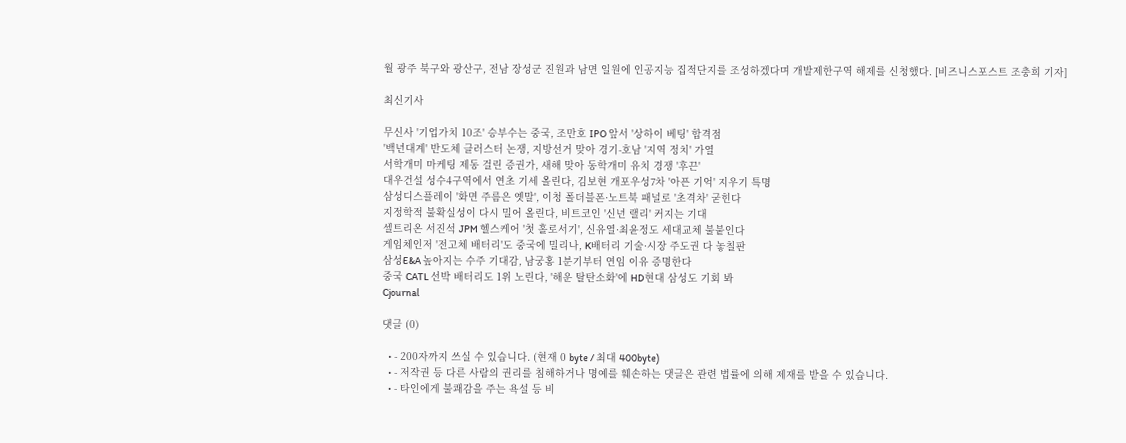월 광주 북구와 광산구, 전남 장성군 진원과 남면 일원에 인공지능 집적단지를 조성하겠다며 개발제한구역 해제를 신청했다. [비즈니스포스트 조충희 기자]

최신기사

무신사 '기업가치 10조' 승부수는 중국, 조만호 IPO 앞서 '상하이 베팅' 합격점
'백년대계' 반도체 클러스터 논쟁, 지방선거 맞아 경기-호남 '지역 정치' 가열
서학개미 마케팅 제동 걸린 증권가, 새해 맞아 동학개미 유치 경쟁 '후끈'
대우건설 성수4구역에서 연초 기세 올린다, 김보현 개포우성7차 '아픈 기억' 지우기 특명
삼성디스플레이 '화면 주름은 옛말', 이청 폴더블폰·노트북 패널로 '초격차' 굳힌다
지정학적 불확실성이 다시 밀어 올린다, 비트코인 '신년 랠리' 커지는 기대
셀트리온 서진석 JPM 헬스케어 '첫 홀로서기', 신유열·최윤정도 세대교체 불붙인다
게임체인저 '전고체 배터리'도 중국에 밀리나, K배터리 기술·시장 주도권 다 놓칠판
삼성E&A 높아지는 수주 기대감, 남궁홍 1분기부터 연임 이유 증명한다
중국 CATL 선박 배터리도 1위 노린다, '해운 탈탄소화'에 HD현대 삼성도 기회 봐
Cjournal

댓글 (0)

  • - 200자까지 쓰실 수 있습니다. (현재 0 byte / 최대 400byte)
  • - 저작권 등 다른 사람의 권리를 침해하거나 명예를 훼손하는 댓글은 관련 법률에 의해 제재를 받을 수 있습니다.
  • - 타인에게 불쾌감을 주는 욕설 등 비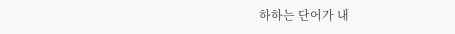하하는 단어가 내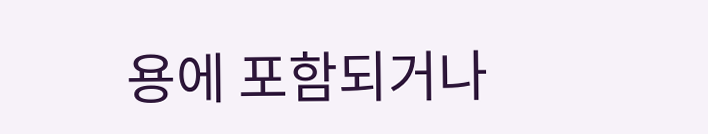용에 포함되거나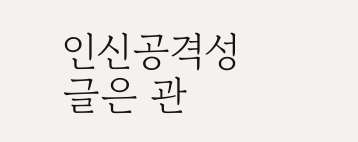인신공격성 글은 관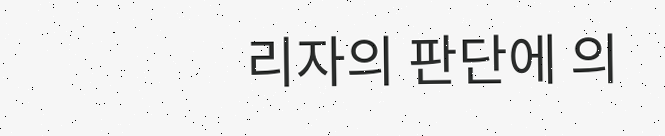리자의 판단에 의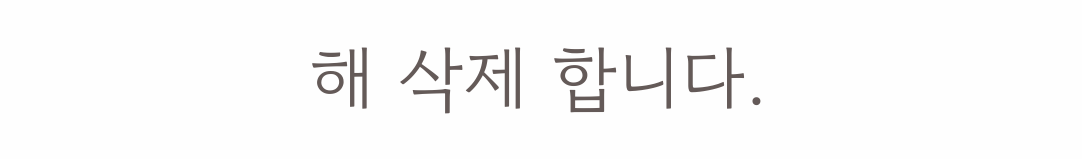해 삭제 합니다.